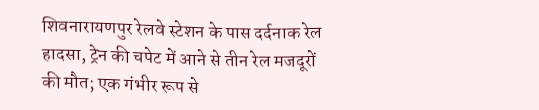शिवनारायणपुर रेलवे स्टेशन के पास दर्दनाक रेल हादसा, ट्रेन की चपेट में आने से तीन रेल मजदूरों की मौत; एक गंभीर रूप से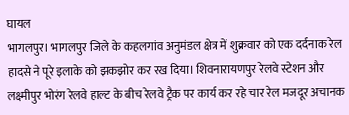घायल
भागलपुर। भागलपुर जिले के कहलगांव अनुमंडल क्षेत्र में शुक्रवार को एक दर्दनाक रेल हादसे ने पूरे इलाके को झकझोर कर रख दिया। शिवनारायणपुर रेलवे स्टेशन और लक्ष्मीपुर भोरंग रेलवे हाल्ट के बीच रेलवे ट्रैक पर कार्य कर रहे चार रेल मजदूर अचानक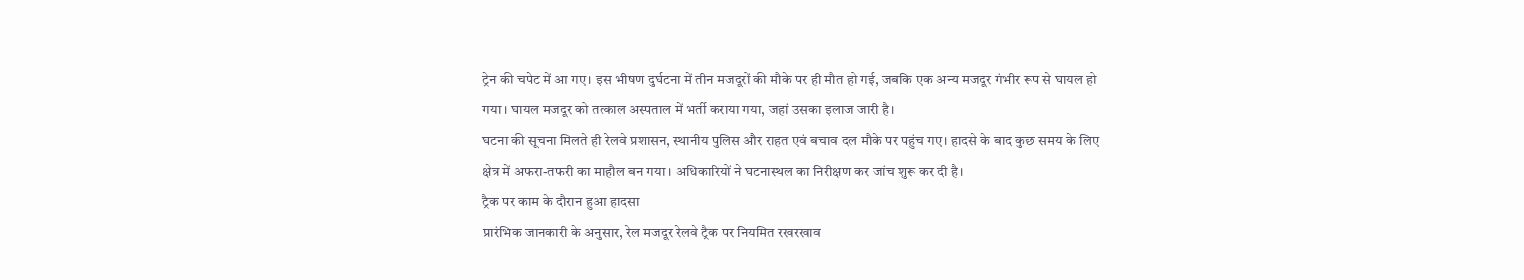ट्रेन की चपेट में आ गए। इस भीषण दुर्घटना में तीन मजदूरों की मौके पर ही मौत हो गई, जबकि एक अन्य मजदूर गंभीर रूप से घायल हो गया। घायल मजदूर को तत्काल अस्पताल में भर्ती कराया गया, जहां उसका इलाज जारी है।
घटना की सूचना मिलते ही रेलवे प्रशासन, स्थानीय पुलिस और राहत एवं बचाव दल मौके पर पहुंच गए। हादसे के बाद कुछ समय के लिए क्षेत्र में अफरा-तफरी का माहौल बन गया। अधिकारियों ने घटनास्थल का निरीक्षण कर जांच शुरू कर दी है।
ट्रैक पर काम के दौरान हुआ हादसा
प्रारंभिक जानकारी के अनुसार, रेल मजदूर रेलवे ट्रैक पर नियमित रखरखाव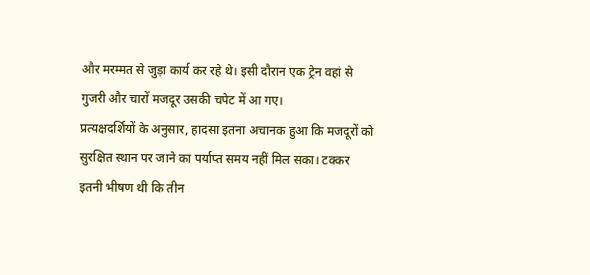और मरम्मत से जुड़ा कार्य कर रहे थे। इसी दौरान एक ट्रेन वहां से गुजरी और चारों मजदूर उसकी चपेट में आ गए।
प्रत्यक्षदर्शियों के अनुसार, हादसा इतना अचानक हुआ कि मजदूरों को सुरक्षित स्थान पर जाने का पर्याप्त समय नहीं मिल सका। टक्कर इतनी भीषण थी कि तीन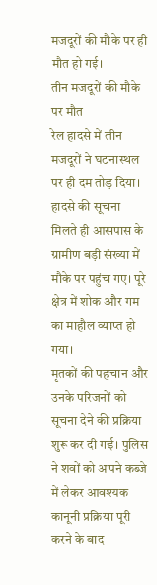मजदूरों की मौके पर ही मौत हो गई।
तीन मजदूरों की मौके पर मौत
रेल हादसे में तीन मजदूरों ने घटनास्थल पर ही दम तोड़ दिया। हादसे की सूचना मिलते ही आसपास के ग्रामीण बड़ी संख्या में मौके पर पहुंच गए। पूरे क्षेत्र में शोक और गम का माहौल व्याप्त हो गया।
मृतकों की पहचान और उनके परिजनों को सूचना देने की प्रक्रिया शुरू कर दी गई। पुलिस ने शवों को अपने कब्जे में लेकर आवश्यक कानूनी प्रक्रिया पूरी करने के बाद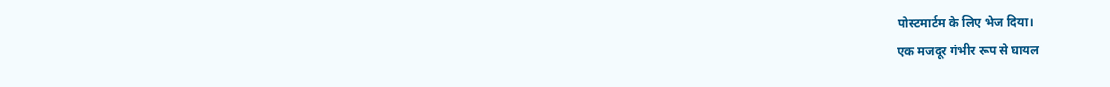पोस्टमार्टम के लिए भेज दिया।
एक मजदूर गंभीर रूप से घायल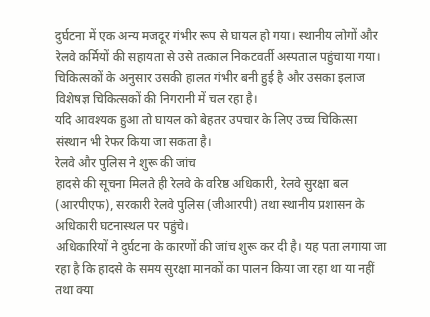दुर्घटना में एक अन्य मजदूर गंभीर रूप से घायल हो गया। स्थानीय लोगों और रेलवे कर्मियों की सहायता से उसे तत्काल निकटवर्ती अस्पताल पहुंचाया गया। चिकित्सकों के अनुसार उसकी हालत गंभीर बनी हुई है और उसका इलाज विशेषज्ञ चिकित्सकों की निगरानी में चल रहा है।
यदि आवश्यक हुआ तो घायल को बेहतर उपचार के लिए उच्च चिकित्सा संस्थान भी रेफर किया जा सकता है।
रेलवे और पुलिस ने शुरू की जांच
हादसे की सूचना मिलते ही रेलवे के वरिष्ठ अधिकारी, रेलवे सुरक्षा बल (आरपीएफ), सरकारी रेलवे पुलिस (जीआरपी) तथा स्थानीय प्रशासन के अधिकारी घटनास्थल पर पहुंचे।
अधिकारियों ने दुर्घटना के कारणों की जांच शुरू कर दी है। यह पता लगाया जा रहा है कि हादसे के समय सुरक्षा मानकों का पालन किया जा रहा था या नहीं तथा क्या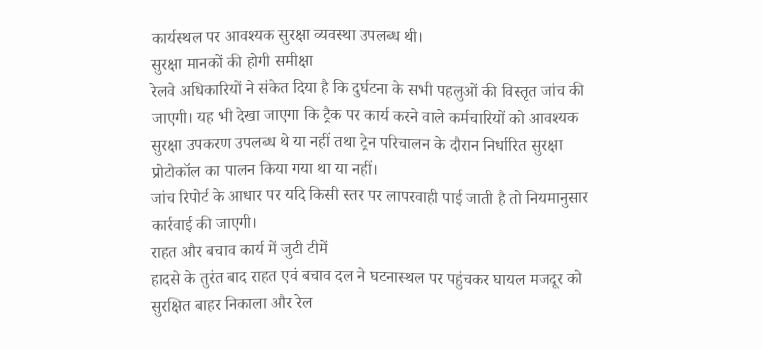कार्यस्थल पर आवश्यक सुरक्षा व्यवस्था उपलब्ध थी।
सुरक्षा मानकों की होगी समीक्षा
रेलवे अधिकारियों ने संकेत दिया है कि दुर्घटना के सभी पहलुओं की विस्तृत जांच की जाएगी। यह भी देखा जाएगा कि ट्रैक पर कार्य करने वाले कर्मचारियों को आवश्यक सुरक्षा उपकरण उपलब्ध थे या नहीं तथा ट्रेन परिचालन के दौरान निर्धारित सुरक्षा प्रोटोकॉल का पालन किया गया था या नहीं।
जांच रिपोर्ट के आधार पर यदि किसी स्तर पर लापरवाही पाई जाती है तो नियमानुसार कार्रवाई की जाएगी।
राहत और बचाव कार्य में जुटी टीमें
हादसे के तुरंत बाद राहत एवं बचाव दल ने घटनास्थल पर पहुंचकर घायल मजदूर को सुरक्षित बाहर निकाला और रेल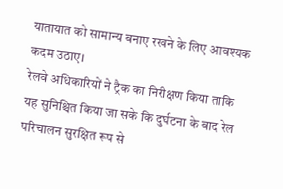यातायात को सामान्य बनाए रखने के लिए आवश्यक कदम उठाए।
रेलवे अधिकारियों ने ट्रैक का निरीक्षण किया ताकि यह सुनिश्चित किया जा सके कि दुर्घटना के बाद रेल परिचालन सुरक्षित रूप से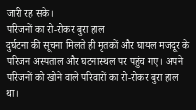जारी रह सके।
परिजनों का रो-रोकर बुरा हाल
दुर्घटना की सूचना मिलते ही मृतकों और घायल मजदूर के परिजन अस्पताल और घटनास्थल पर पहुंच गए। अपने परिजनों को खोने वाले परिवारों का रो-रोकर बुरा हाल था।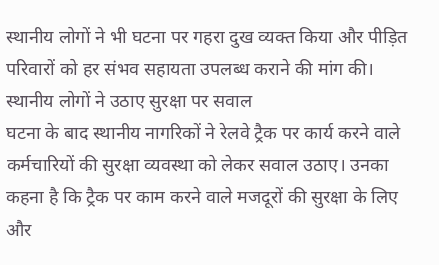स्थानीय लोगों ने भी घटना पर गहरा दुख व्यक्त किया और पीड़ित परिवारों को हर संभव सहायता उपलब्ध कराने की मांग की।
स्थानीय लोगों ने उठाए सुरक्षा पर सवाल
घटना के बाद स्थानीय नागरिकों ने रेलवे ट्रैक पर कार्य करने वाले कर्मचारियों की सुरक्षा व्यवस्था को लेकर सवाल उठाए। उनका कहना है कि ट्रैक पर काम करने वाले मजदूरों की सुरक्षा के लिए और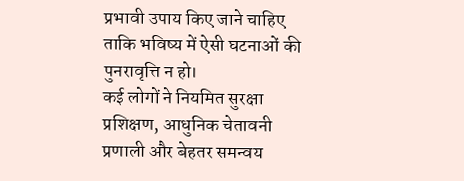प्रभावी उपाय किए जाने चाहिए ताकि भविष्य में ऐसी घटनाओं की पुनरावृत्ति न हो।
कई लोगों ने नियमित सुरक्षा प्रशिक्षण, आधुनिक चेतावनी प्रणाली और बेहतर समन्वय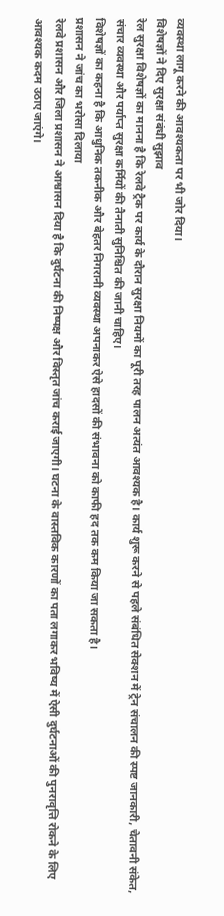व्यवस्था लागू करने की आवश्यकता पर भी जोर दिया।
विशेषज्ञों ने दिए सुरक्षा संबंधी सुझाव
रेल सुरक्षा विशेषज्ञों का मानना है कि रेलवे ट्रैक पर कार्य के दौरान सुरक्षा नियमों का पूरी तरह पालन अत्यंत आवश्यक है। कार्य शुरू करने से पहले संबंधित सेक्शन में ट्रेन संचालन की स्पष्ट जानकारी, चेतावनी संकेत, संचार व्यवस्था और पर्याप्त सुरक्षा कर्मियों की तैनाती सुनिश्चित की जानी चाहिए।
विशेषज्ञों का कहना है कि आधुनिक तकनीक और बेहतर निगरानी व्यवस्था अपनाकर ऐसे हादसों की संभावना को काफी हद तक कम किया जा सकता है।
प्रशासन ने जांच का भरोसा दिलाया
रेलवे प्रशासन और जिला प्रशासन ने आश्वासन दिया है कि दुर्घटना की निष्पक्ष और विस्तृत जांच कराई जाएगी। घटना के वास्तविक कारणों का पता लगाकर भविष्य में ऐसी दुर्घटनाओं की पुनरावृत्ति रोकने के लिए आवश्यक कदम उठाए जाएंगे।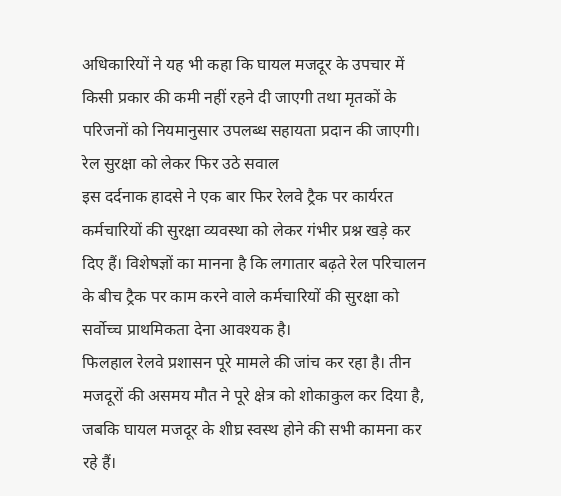अधिकारियों ने यह भी कहा कि घायल मजदूर के उपचार में किसी प्रकार की कमी नहीं रहने दी जाएगी तथा मृतकों के परिजनों को नियमानुसार उपलब्ध सहायता प्रदान की जाएगी।
रेल सुरक्षा को लेकर फिर उठे सवाल
इस दर्दनाक हादसे ने एक बार फिर रेलवे ट्रैक पर कार्यरत कर्मचारियों की सुरक्षा व्यवस्था को लेकर गंभीर प्रश्न खड़े कर दिए हैं। विशेषज्ञों का मानना है कि लगातार बढ़ते रेल परिचालन के बीच ट्रैक पर काम करने वाले कर्मचारियों की सुरक्षा को सर्वोच्च प्राथमिकता देना आवश्यक है।
फिलहाल रेलवे प्रशासन पूरे मामले की जांच कर रहा है। तीन मजदूरों की असमय मौत ने पूरे क्षेत्र को शोकाकुल कर दिया है, जबकि घायल मजदूर के शीघ्र स्वस्थ होने की सभी कामना कर रहे हैं।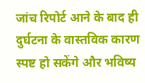जांच रिपोर्ट आने के बाद ही दुर्घटना के वास्तविक कारण स्पष्ट हो सकेंगे और भविष्य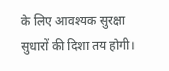के लिए आवश्यक सुरक्षा सुधारों की दिशा तय होगी।